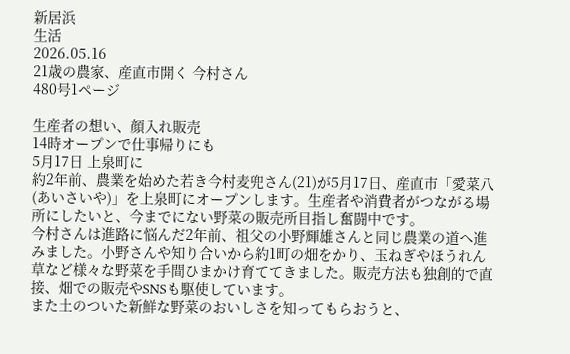新居浜
生活
2026.05.16
21歳の農家、産直市開く 今村さん
480号1ページ

生産者の想い、顔入れ販売
14時オープンで仕事帰りにも
5月17日 上泉町に
約2年前、農業を始めた若き今村麦兜さん(21)が5月17日、産直市「愛菜八(あいさいや)」を上泉町にオープンします。生産者や消費者がつながる場所にしたいと、今までにない野菜の販売所目指し奮闘中です。
今村さんは進路に悩んだ2年前、祖父の小野輝雄さんと同じ農業の道へ進みました。小野さんや知り合いから約1町の畑をかり、玉ねぎやほうれん草など様々な野菜を手間ひまかけ育ててきました。販売方法も独創的で直接、畑での販売やSNSも駆使しています。
また土のついた新鮮な野菜のおいしさを知ってもらおうと、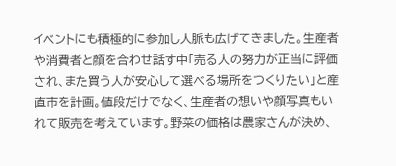イベントにも積極的に参加し人脈も広げてきました。生産者や消費者と顔を合わせ話す中「売る人の努力が正当に評価され、また買う人が安心して選べる場所をつくりたい」と産直市を計画。値段だけでなく、生産者の想いや顔写真もいれて販売を考えています。野菜の価格は農家さんが決め、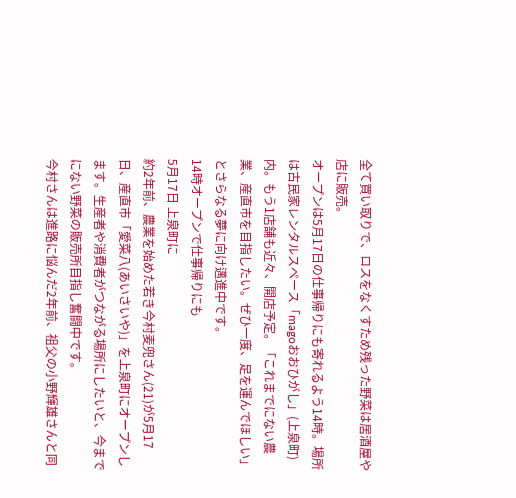全て買い取りで、ロスをなくすため残った野菜は居酒屋や店に販売。
オープンは5月17日の仕事帰りにも寄れるよう14時。場所は古民家レンタルスペース「magoおおひがし」(上泉町)内。もう1店舗も近々、開店予定。「これまでにない農業、産直市を目指したい。ぜひ一度、足を運んでほしい」とさらなる夢に向け邁進中です。
14時オープンで仕事帰りにも
5月17日 上泉町に
約2年前、農業を始めた若き今村麦兜さん(21)が5月17日、産直市「愛菜八(あいさいや)」を上泉町にオープンします。生産者や消費者がつながる場所にしたいと、今までにない野菜の販売所目指し奮闘中です。
今村さんは進路に悩んだ2年前、祖父の小野輝雄さんと同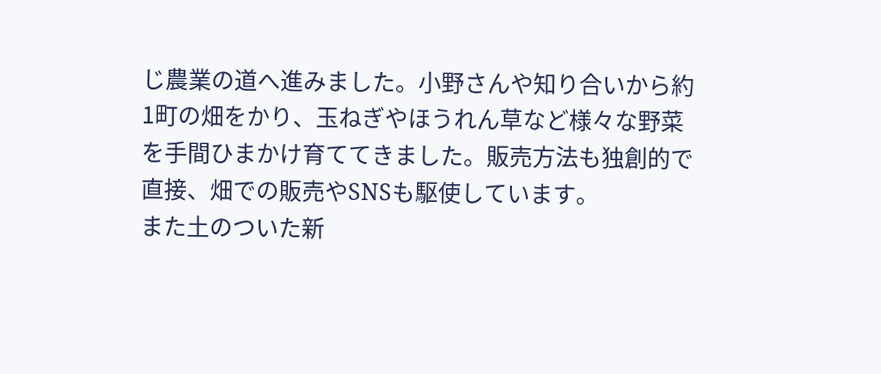じ農業の道へ進みました。小野さんや知り合いから約1町の畑をかり、玉ねぎやほうれん草など様々な野菜を手間ひまかけ育ててきました。販売方法も独創的で直接、畑での販売やSNSも駆使しています。
また土のついた新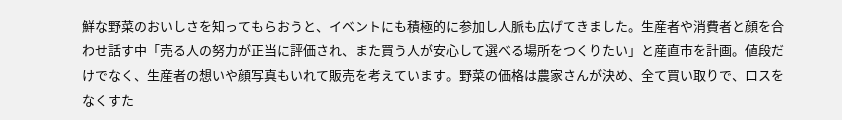鮮な野菜のおいしさを知ってもらおうと、イベントにも積極的に参加し人脈も広げてきました。生産者や消費者と顔を合わせ話す中「売る人の努力が正当に評価され、また買う人が安心して選べる場所をつくりたい」と産直市を計画。値段だけでなく、生産者の想いや顔写真もいれて販売を考えています。野菜の価格は農家さんが決め、全て買い取りで、ロスをなくすた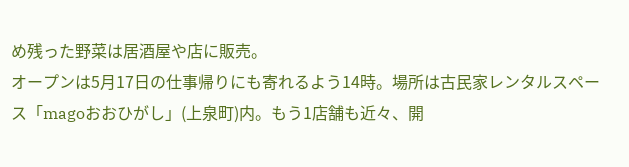め残った野菜は居酒屋や店に販売。
オープンは5月17日の仕事帰りにも寄れるよう14時。場所は古民家レンタルスペース「magoおおひがし」(上泉町)内。もう1店舗も近々、開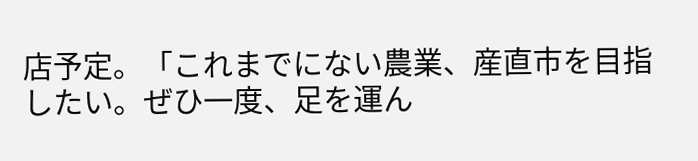店予定。「これまでにない農業、産直市を目指したい。ぜひ一度、足を運ん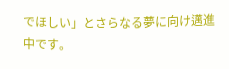でほしい」とさらなる夢に向け邁進中です。